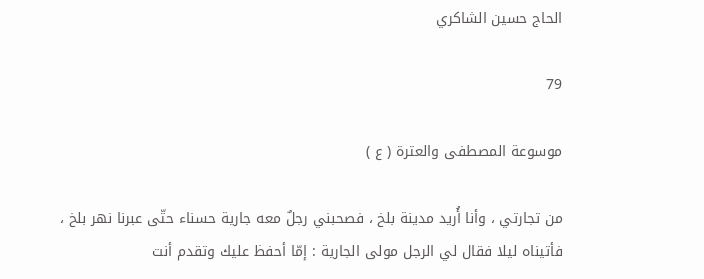الحاج حسين الشاكري

79

موسوعة المصطفى والعترة ( ع )

من تجارتي ، وأنا أُريد مدينة بلخ ، فصحبني رجلٌ معه جارية حسناء حتّى عبرنا نهر بلخ ، فأتيناه ليلا فقال لي الرجل مولى الجارية : إمّا أحفظ عليك وتقدم أنت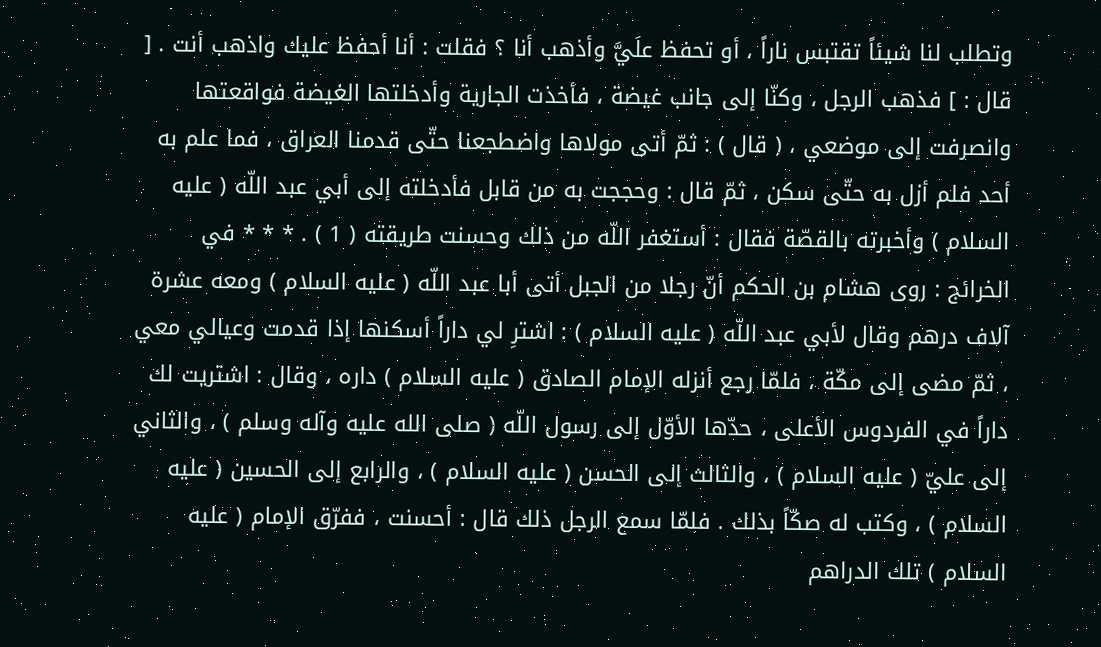وتطلب لنا شيئاً تقتبس ناراً ، أو تحفظ علَيَّ وأذهب أنا ؟ فقلت : أنا أحفظ عليك واذهب أنت . [ قال : ] فذهب الرجل ، وكنّا إلى جانب غيضة ، فأخذت الجارية وأدخلتها الغيضة فواقعتها وانصرفت إلى موضعي ، ( قال ) : ثمّ أتى مولاها واضطجعنا حتّى قدمنا العراق ، فما علم به أحد فلم أزل به حتّى سكن ، ثمّ قال : وحججت به من قابل فأدخلته إلى أبي عبد اللّه ( عليه السلام ) وأخبرته بالقصّة فقال : أستغفر اللّه من ذلك وحسنت طريقته ( 1 ) . * * * في الخرائج : روى هشام بن الحكم أنّ رجلا من الجبل أتى أبا عبد اللّه ( عليه السلام ) ومعه عشرة آلاف درهم وقال لأبي عبد اللّه ( عليه السلام ) : اشترِ لي داراً أسكنها إذا قدمت وعيالي معي ، ثمّ مضى إلى مكّة ، فلمّا رجع أنزله الإمام الصادق ( عليه السلام ) داره ، وقال : اشتريت لك داراً في الفردوس الأعلى ، حدّها الأوّل إلى رسول اللّه ( صلى الله عليه وآله وسلم ) ، والثاني إلى عليّ ( عليه السلام ) ، والثالث إلى الحسن ( عليه السلام ) ، والرابع إلى الحسين ( عليه السلام ) ، وكتب له صكّاً بذلك . فلمّا سمع الرجل ذلك قال : أحسنت ، ففرّق الإمام ( عليه السلام ) تلك الدراهم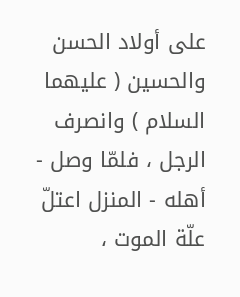على أولاد الحسن والحسين ( عليهما السلام ) وانصرف الرجل ، فلمّا وصل - أهله - المنزل اعتلّ علّة الموت ،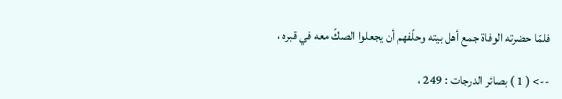فلمّا حضرته الوفاة جمع أهل بيته وحلّفهم أن يجعلوا الصكّ معه في قبره ،

--> ( 1 ) بصائر الدرجات : 249 ،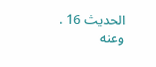الحديث 16 . وعنه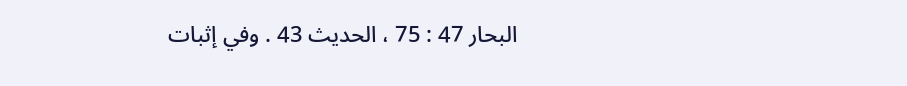البحار 47 : 75 ، الحديث 43 . وفي إثبات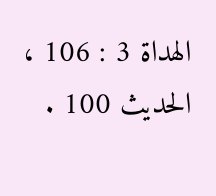الهداة 3 : 106 ، الحديث 100 .